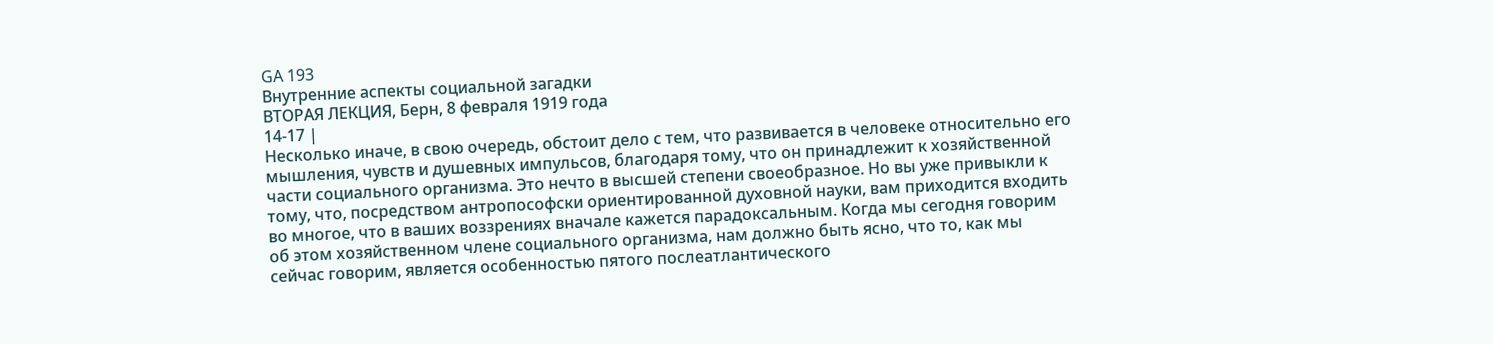GA 193
Внутренние аспекты социальной загадки
ВТОРАЯ ЛЕКЦИЯ, Берн, 8 февраля 1919 года
14-17 |
Несколько иначе, в свою очередь, обстоит дело с тем, что развивается в человеке относительно его мышления, чувств и душевных импульсов, благодаря тому, что он принадлежит к хозяйственной части социального организма. Это нечто в высшей степени своеобразное. Но вы уже привыкли к тому, что, посредством антропософски ориентированной духовной науки, вам приходится входить во многое, что в ваших воззрениях вначале кажется парадоксальным. Когда мы сегодня говорим об этом хозяйственном члене социального организма, нам должно быть ясно, что то, как мы сейчас говорим, является особенностью пятого послеатлантического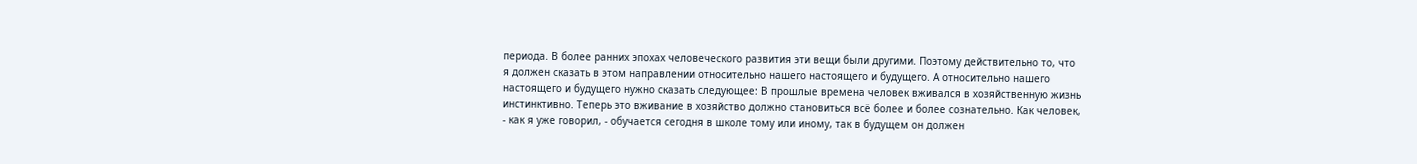периода. В более ранних эпохах человеческого развития эти вещи были другими. Поэтому действительно то, что я должен сказать в этом направлении относительно нашего настоящего и будущего. А относительно нашего настоящего и будущего нужно сказать следующее: В прошлые времена человек вживался в хозяйственную жизнь инстинктивно. Теперь это вживание в хозяйство должно становиться всё более и более сознательно. Как человек, - как я уже говорил, - обучается сегодня в школе тому или иному, так в будущем он должен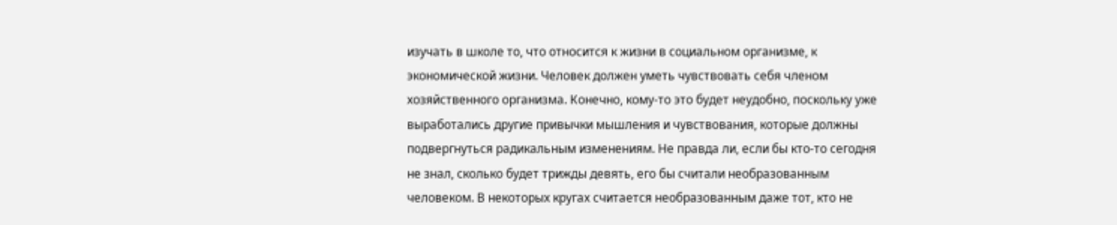изучать в школе то, что относится к жизни в социальном организме, к экономической жизни. Человек должен уметь чувствовать себя членом хозяйственного организма. Конечно, кому-то это будет неудобно, поскольку уже выработались другие привычки мышления и чувствования, которые должны подвергнуться радикальным изменениям. Не правда ли, если бы кто-то сегодня не знал, сколько будет трижды девять, его бы считали необразованным человеком. В некоторых кругах считается необразованным даже тот, кто не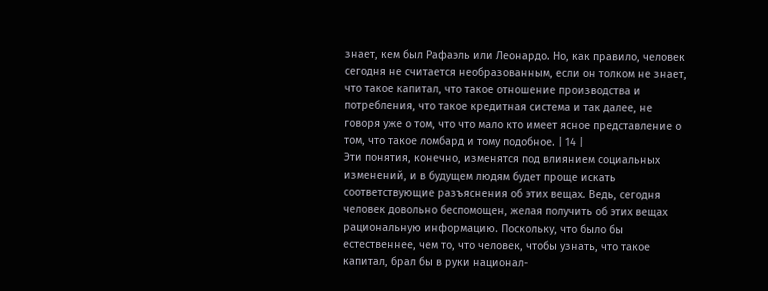знает, кем был Рафаэль или Леонардо. Но, как правило, человек сегодня не считается необразованным, если он толком не знает, что такое капитал, что такое отношение производства и потребления, что такое кредитная система и так далее, не говоря уже о том, что что мало кто имеет ясное представление о том, что такое ломбард и тому подобное. | 14 |
Эти понятия, конечно, изменятся под влиянием социальных изменений, и в будущем людям будет проще искать соответствующие разъяснения об этих вещах. Ведь, сегодня человек довольно беспомощен, желая получить об этих вещах рациональную информацию. Поскольку, что было бы естественнее, чем то, что человек, чтобы узнать, что такое капитал, брал бы в руки национал-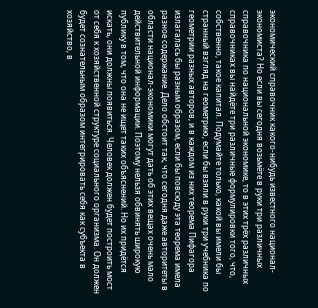экономический справочник какого-нибудь известного национал-экономиста? Но если вы сегодня возьмёте в руки три различных справочника по национальной экономике, то в этих трёх различных справочниках вы найдёте три различные формулировки того, что, собственно, такое капитал. Подумайте только, какой вы имели бы странный взгляд на геометрию, если бы взяли в руки три учебника по геометрии разных авторов, и в каждом из них теорема Пифагора излагалась бы разным образом, если бы повсюду эта теорема имела разное содержание. Дело обстоит так, что сегодня даже авторитеты в области национал-экономики могут дать об этих вещах очень мало действительной информации. Поэтому нельзя обвинять широкую публику в том, что она не ищет таких объяснений. Но их придётся искать, они должны появиться. Человек должен будет построить мост от себя к хозяйственной структуре социального организма. Он должен будет сознательным образом интегрировать себя как субъекта в хозяйство, в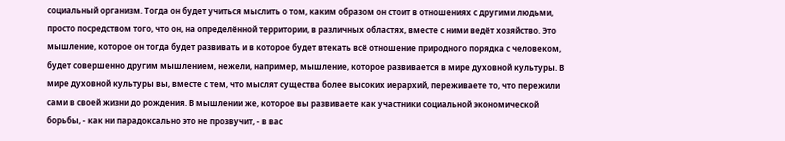социальный организм. Тогда он будет учиться мыслить о том, каким образом он стоит в отношениях с другими людьми, просто посредством того, что он, на определённой территории, в различных областях, вместе с ними ведёт хозяйство. Это мышление, которое он тогда будет развивать и в которое будет втекать всё отношение природного порядка с человеком, будет совершенно другим мышлением, нежели, например, мышление, которое развивается в мире духовной культуры. В мире духовной культуры вы, вместе с тем, что мыслят существа более высоких иерархий, переживаете то, что пережили сами в своей жизни до рождения. В мышлении же, которое вы развиваете как участники социальной экономической борьбы, - как ни парадоксально это не прозвучит, - в вас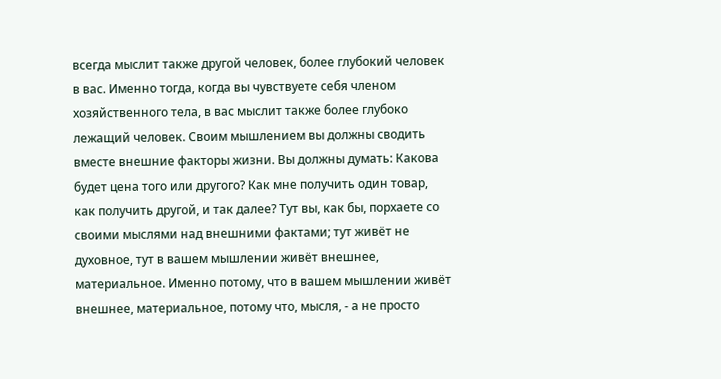всегда мыслит также другой человек, более глубокий человек в вас. Именно тогда, когда вы чувствуете себя членом хозяйственного тела, в вас мыслит также более глубоко лежащий человек. Своим мышлением вы должны сводить вместе внешние факторы жизни. Вы должны думать: Какова будет цена того или другого? Как мне получить один товар, как получить другой, и так далее? Тут вы, как бы, порхаете со своими мыслями над внешними фактами; тут живёт не духовное, тут в вашем мышлении живёт внешнее, материальное. Именно потому, что в вашем мышлении живёт внешнее, материальное, потому что, мысля, - а не просто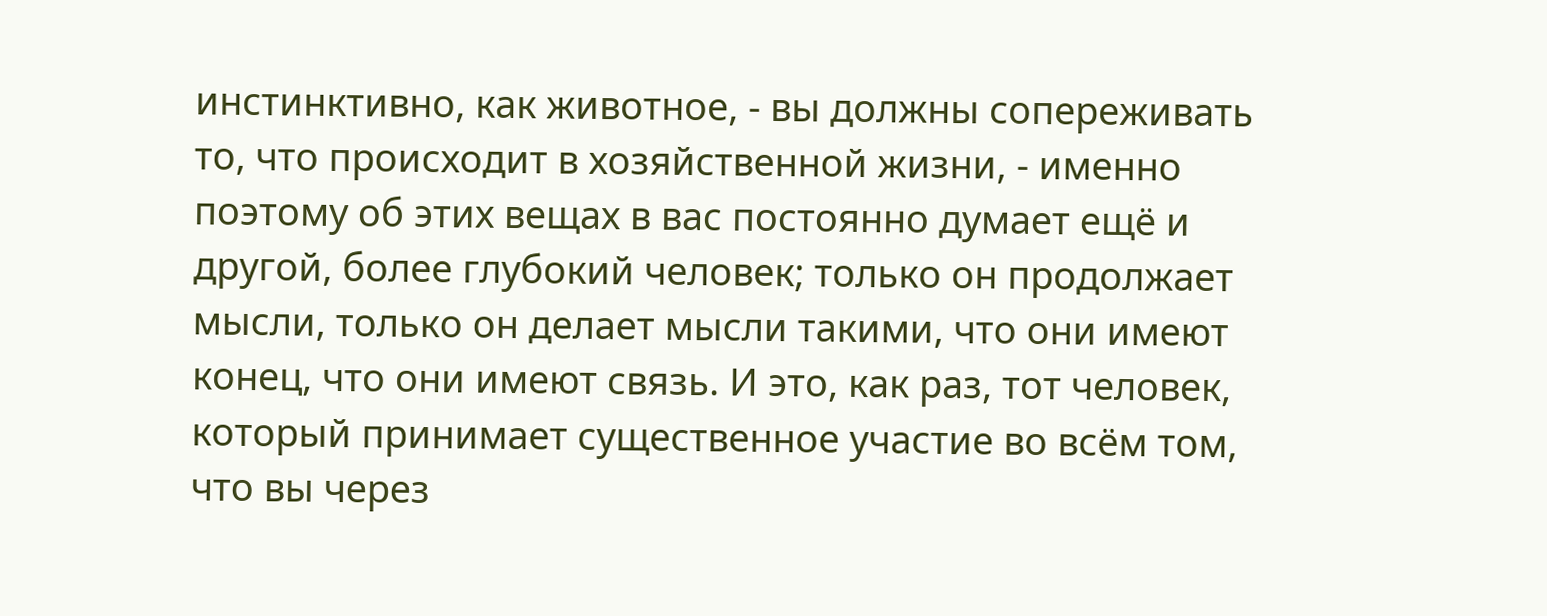инстинктивно, как животное, - вы должны сопереживать то, что происходит в хозяйственной жизни, - именно поэтому об этих вещах в вас постоянно думает ещё и другой, более глубокий человек; только он продолжает мысли, только он делает мысли такими, что они имеют конец, что они имеют связь. И это, как раз, тот человек, который принимает существенное участие во всём том, что вы через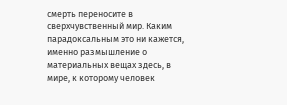смерть переносите в сверхчувственный мир. Каким парадоксальным это ни кажется, именно размышление о материальных вещах здесь, в мире, к которому человек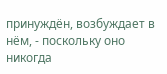принуждён, возбуждает в нём, - поскольку оно никогда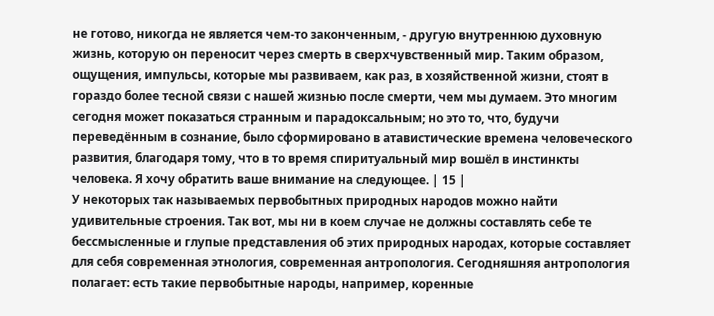не готово, никогда не является чем-то законченным, - другую внутреннюю духовную жизнь, которую он переносит через смерть в сверхчувственный мир. Таким образом, ощущения, импульсы, которые мы развиваем, как раз, в хозяйственной жизни, стоят в гораздо более тесной связи с нашей жизнью после смерти, чем мы думаем. Это многим сегодня может показаться странным и парадоксальным; но это то, что, будучи переведённым в сознание, было сформировано в атавистические времена человеческого развития, благодаря тому, что в то время спиритуальный мир вошёл в инстинкты человека. Я хочу обратить ваше внимание на следующее. | 15 |
У некоторых так называемых первобытных природных народов можно найти удивительные строения. Так вот, мы ни в коем случае не должны составлять себе те бессмысленные и глупые представления об этих природных народах, которые составляет для себя современная этнология, современная антропология. Сегодняшняя антропология полагает: есть такие первобытные народы, например, коренные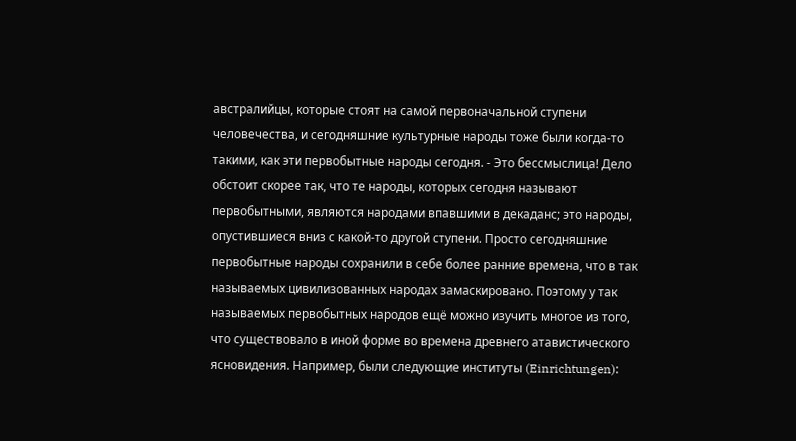австралийцы, которые стоят на самой первоначальной ступени человечества, и сегодняшние культурные народы тоже были когда-то такими, как эти первобытные народы сегодня. - Это бессмыслица! Дело обстоит скорее так, что те народы, которых сегодня называют первобытными, являются народами впавшими в декаданс; это народы, опустившиеся вниз с какой-то другой ступени. Просто сегодняшние первобытные народы сохранили в себе более ранние времена, что в так называемых цивилизованных народах замаскировано. Поэтому у так называемых первобытных народов ещё можно изучить многое из того, что существовало в иной форме во времена древнего атавистического ясновидения. Например, были следующие институты (Einrichtungen):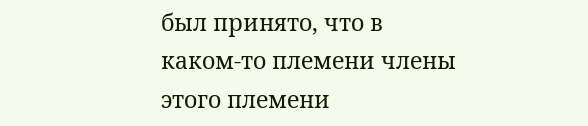был принято, что в каком-то племени члены этого племени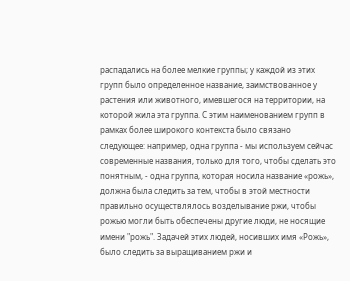распадались на более мелкие группы; у каждой из этих групп было определенное название, заимствованное у растения или животного, имевшегося на территории, на которой жила эта группа. С этим наименованием групп в рамках более широкого контекста было связано следующее: например, одна группа - мы используем сейчас современные названия, только для того, чтобы сделать это понятным, - одна группа, которая носила название «рожь», должна была следить за тем, чтобы в этой местности правильно осуществлялось возделывание ржи, чтобы рожью могли быть обеспечены другие люди, не носящие имени "рожь". Задачей этих людей, носивших имя «Рожь», было следить за выращиванием ржи и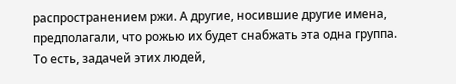распространением ржи. А другие, носившие другие имена, предполагали, что рожью их будет снабжать эта одна группа. То есть, задачей этих людей,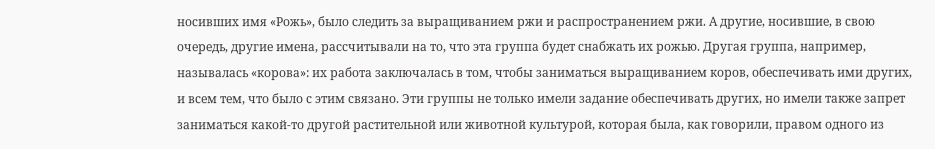носивших имя «Рожь», было следить за выращиванием ржи и распространением ржи. А другие, носившие, в свою очередь, другие имена, рассчитывали на то, что эта группа будет снабжать их рожью. Другая группа, например, называлась «корова»: их работа заключалась в том, чтобы заниматься выращиванием коров, обеспечивать ими других, и всем тем, что было с этим связано. Эти группы не только имели задание обеспечивать других, но имели также запрет заниматься какой-то другой растительной или животной культурой, которая была, как говорили, правом одного из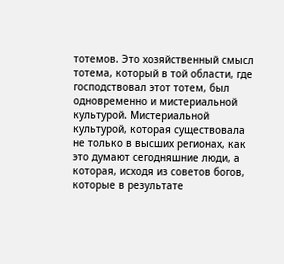тотемов. Это хозяйственный смысл тотема, который в той области, где господствовал этот тотем, был одновременно и мистериальной культурой. Мистериальной культурой, которая существовала не только в высших регионах, как это думают сегодняшние люди, а которая, исходя из советов богов, которые в результате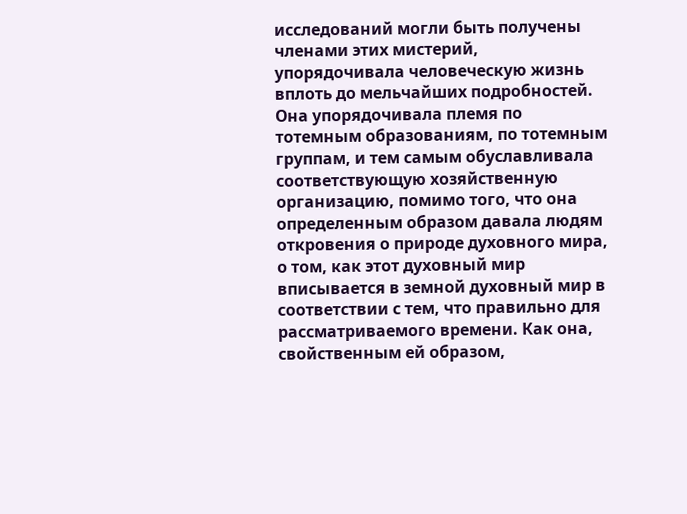исследований могли быть получены членами этих мистерий, упорядочивала человеческую жизнь вплоть до мельчайших подробностей. Она упорядочивала племя по тотемным образованиям, по тотемным группам, и тем самым обуславливала соответствующую хозяйственную организацию, помимо того, что она определенным образом давала людям откровения о природе духовного мира, о том, как этот духовный мир вписывается в земной духовный мир в соответствии с тем, что правильно для рассматриваемого времени. Как она, свойственным ей образом,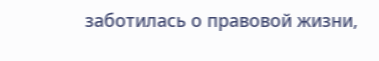заботилась о правовой жизни,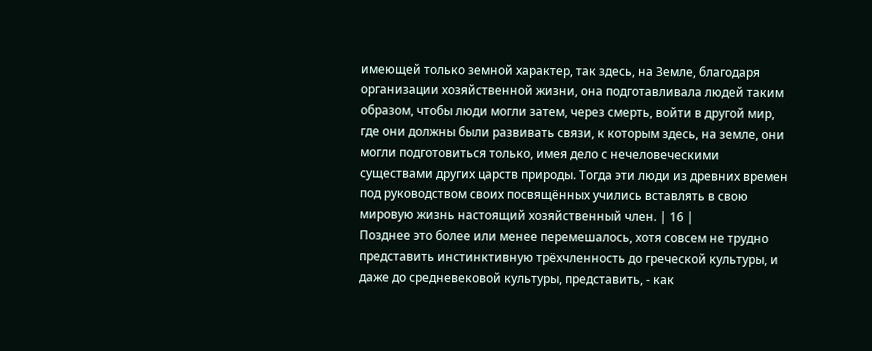имеющей только земной характер, так здесь, на Земле, благодаря организации хозяйственной жизни, она подготавливала людей таким образом, чтобы люди могли затем, через смерть, войти в другой мир, где они должны были развивать связи, к которым здесь, на земле, они могли подготовиться только, имея дело с нечеловеческими существами других царств природы. Тогда эти люди из древних времен под руководством своих посвящённых учились вставлять в свою мировую жизнь настоящий хозяйственный член. | 16 |
Позднее это более или менее перемешалось, хотя совсем не трудно представить инстинктивную трёхчленность до греческой культуры, и даже до средневековой культуры, представить, - как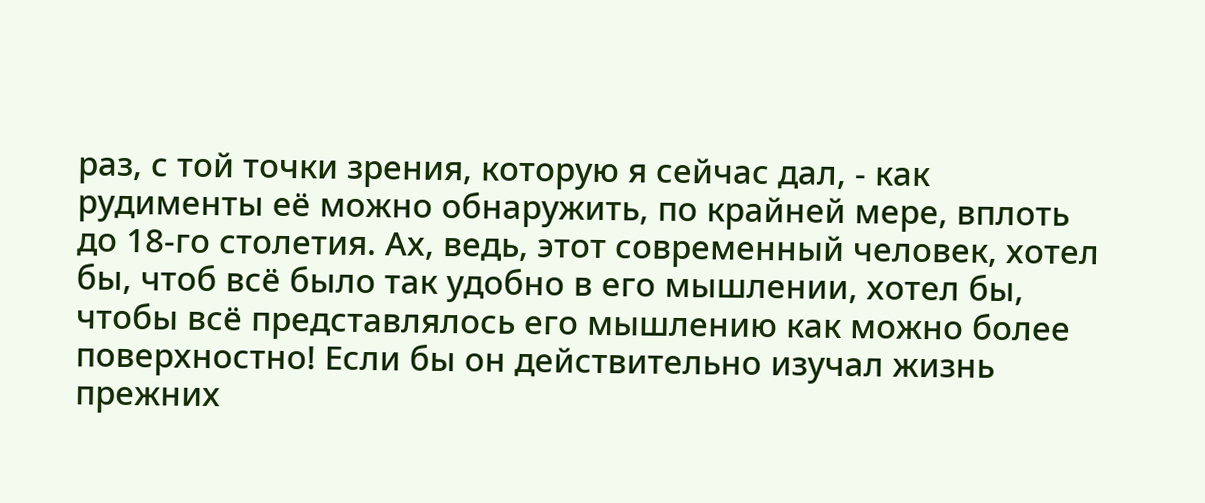раз, с той точки зрения, которую я сейчас дал, - как рудименты её можно обнаружить, по крайней мере, вплоть до 18-го столетия. Ах, ведь, этот современный человек, хотел бы, чтоб всё было так удобно в его мышлении, хотел бы, чтобы всё представлялось его мышлению как можно более поверхностно! Если бы он действительно изучал жизнь прежних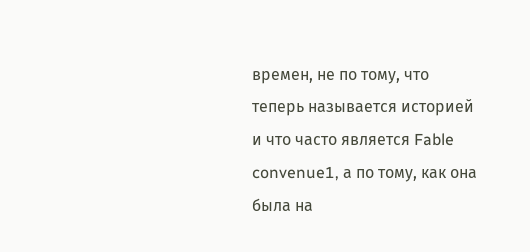времен, не по тому, что теперь называется историей и что часто является Fable convenue1, а по тому, как она была на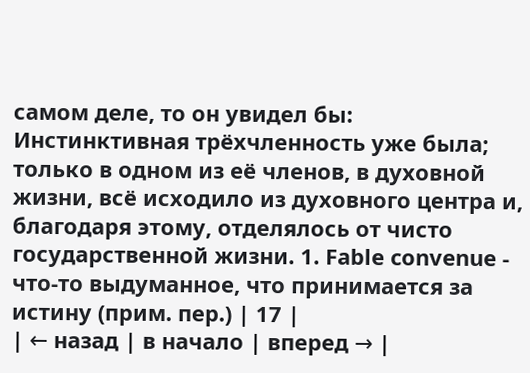самом деле, то он увидел бы: Инстинктивная трёхчленность уже была; только в одном из её членов, в духовной жизни, всё исходило из духовного центра и, благодаря этому, отделялось от чисто государственной жизни. 1. Fable convenue - что-то выдуманное, что принимается за истину (прим. пер.) | 17 |
| ← назад | в начало | вперед → |